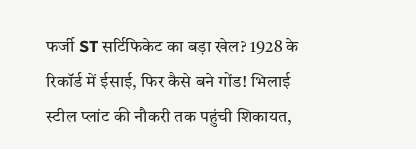फर्जी ST सर्टिफिकेट का बड़ा खेल? 1928 के रिकॉर्ड में ईसाई, फिर कैसे बने गोंड! भिलाई स्टील प्लांट की नौकरी तक पहुंची शिकायत,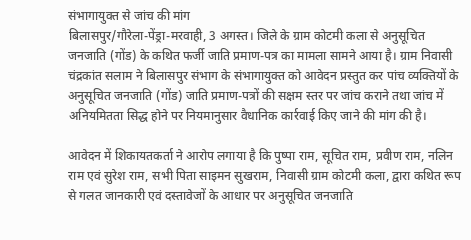संभागायुक्त से जांच की मांग
बिलासपुर/गौरेला-पेंड्रा-मरवाही, 3 अगस्त। जिले के ग्राम कोटमी कला से अनुसूचित जनजाति (गोंड) के कथित फर्जी जाति प्रमाण-पत्र का मामला सामने आया है। ग्राम निवासी चंद्रकांत सलाम ने बिलासपुर संभाग के संभागायुक्त को आवेदन प्रस्तुत कर पांच व्यक्तियों के अनुसूचित जनजाति (गोंड) जाति प्रमाण-पत्रों की सक्षम स्तर पर जांच कराने तथा जांच में अनियमितता सिद्ध होने पर नियमानुसार वैधानिक कार्रवाई किए जाने की मांग की है।

आवेदन में शिकायतकर्ता ने आरोप लगाया है कि पुष्पा राम, सूचित राम, प्रवीण राम, नलिन राम एवं सुरेश राम, सभी पिता साइमन सुखराम, निवासी ग्राम कोटमी कला, द्वारा कथित रूप से गलत जानकारी एवं दस्तावेजों के आधार पर अनुसूचित जनजाति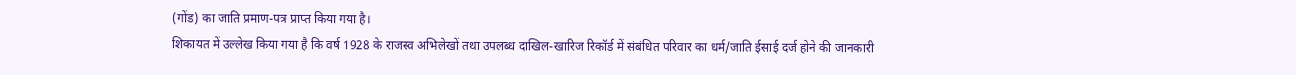(गोंड) का जाति प्रमाण-पत्र प्राप्त किया गया है।
शिकायत में उल्लेख किया गया है कि वर्ष 1928 के राजस्व अभिलेखों तथा उपलब्ध दाखिल-खारिज रिकॉर्ड में संबंधित परिवार का धर्म/जाति ईसाई दर्ज होने की जानकारी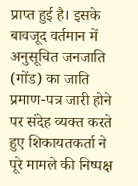प्राप्त हुई है। इसके बावजूद वर्तमान में अनुसूचित जनजाति (गोंड) का जाति प्रमाण-पत्र जारी होने पर संदेह व्यक्त करते हुए शिकायतकर्ता ने पूरे मामले की निष्पक्ष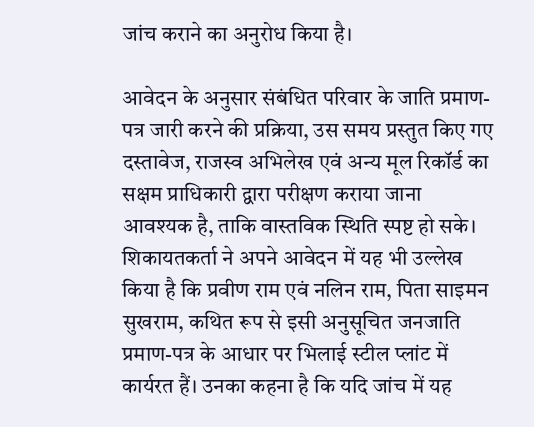जांच कराने का अनुरोध किया है।

आवेदन के अनुसार संबंधित परिवार के जाति प्रमाण-पत्र जारी करने की प्रक्रिया, उस समय प्रस्तुत किए गए दस्तावेज, राजस्व अभिलेख एवं अन्य मूल रिकॉर्ड का सक्षम प्राधिकारी द्वारा परीक्षण कराया जाना आवश्यक है, ताकि वास्तविक स्थिति स्पष्ट हो सके।
शिकायतकर्ता ने अपने आवेदन में यह भी उल्लेख किया है कि प्रवीण राम एवं नलिन राम, पिता साइमन सुखराम, कथित रूप से इसी अनुसूचित जनजाति प्रमाण-पत्र के आधार पर भिलाई स्टील प्लांट में कार्यरत हैं। उनका कहना है कि यदि जांच में यह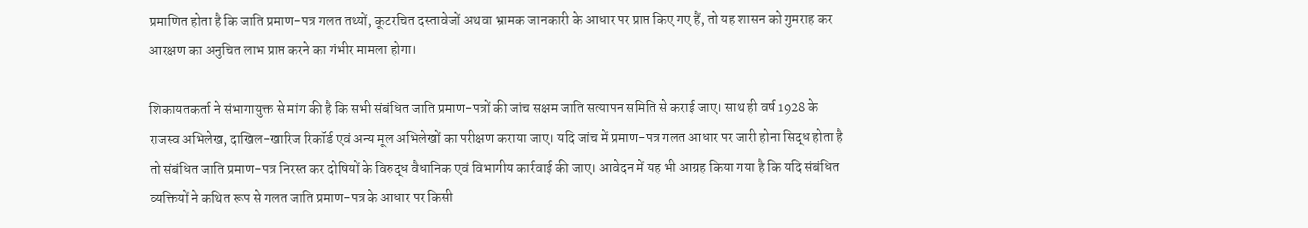प्रमाणित होता है कि जाति प्रमाण-पत्र गलत तथ्यों, कूटरचित दस्तावेजों अथवा भ्रामक जानकारी के आधार पर प्राप्त किए गए हैं, तो यह शासन को गुमराह कर आरक्षण का अनुचित लाभ प्राप्त करने का गंभीर मामला होगा।

शिकायतकर्ता ने संभागायुक्त से मांग की है कि सभी संबंधित जाति प्रमाण-पत्रों की जांच सक्षम जाति सत्यापन समिति से कराई जाए। साथ ही वर्ष 1928 के राजस्व अभिलेख, दाखिल-खारिज रिकॉर्ड एवं अन्य मूल अभिलेखों का परीक्षण कराया जाए। यदि जांच में प्रमाण-पत्र गलत आधार पर जारी होना सिद्ध होता है तो संबंधित जाति प्रमाण-पत्र निरस्त कर दोषियों के विरुद्ध वैधानिक एवं विभागीय कार्रवाई की जाए। आवेदन में यह भी आग्रह किया गया है कि यदि संबंधित व्यक्तियों ने कथित रूप से गलत जाति प्रमाण-पत्र के आधार पर किसी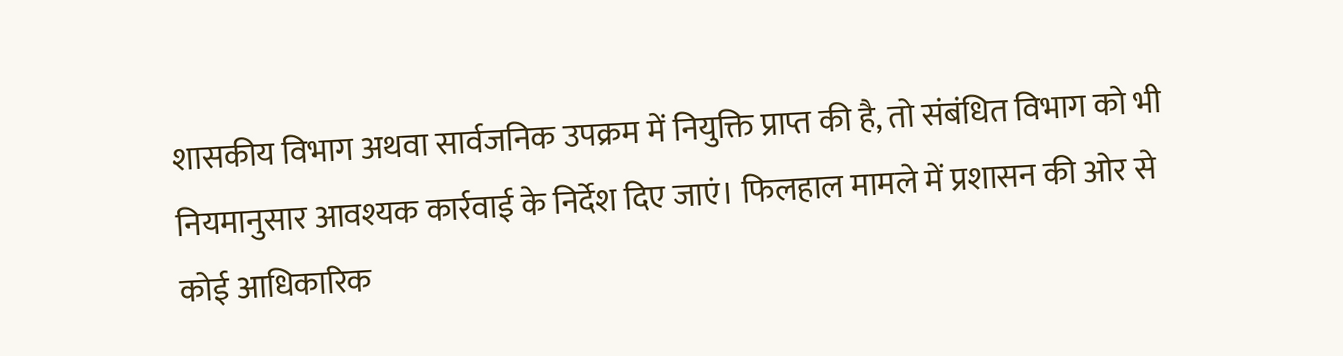शासकीय विभाग अथवा सार्वजनिक उपक्रम में नियुक्ति प्राप्त की है, तो संबंधित विभाग को भी नियमानुसार आवश्यक कार्रवाई के निर्देश दिए जाएं। फिलहाल मामले में प्रशासन की ओर से कोई आधिकारिक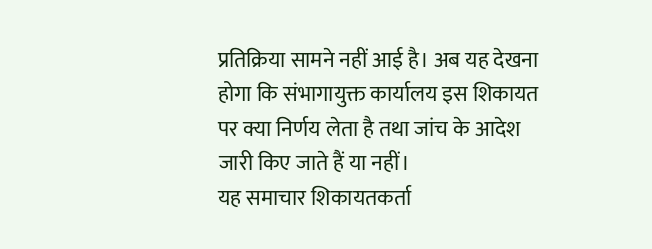प्रतिक्रिया सामने नहीं आई है। अब यह देखना होगा कि संभागायुक्त कार्यालय इस शिकायत पर क्या निर्णय लेता है तथा जांच के आदेश जारी किए जाते हैं या नहीं।
यह समाचार शिकायतकर्ता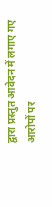द्वारा प्रस्तुत आवेदन में लगाए गए आरोपों पर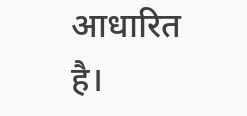आधारित है।